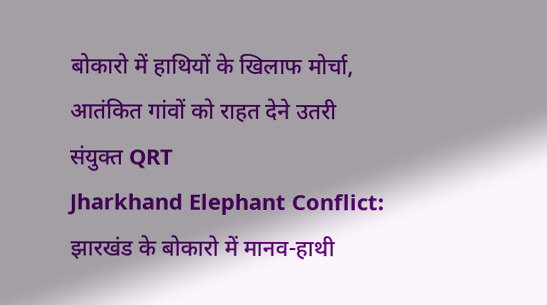बोकारो में हाथियों के खिलाफ मोर्चा, आतंकित गांवों को राहत देने उतरी संयुक्त QRT
Jharkhand Elephant Conflict: झारखंड के बोकारो में मानव-हाथी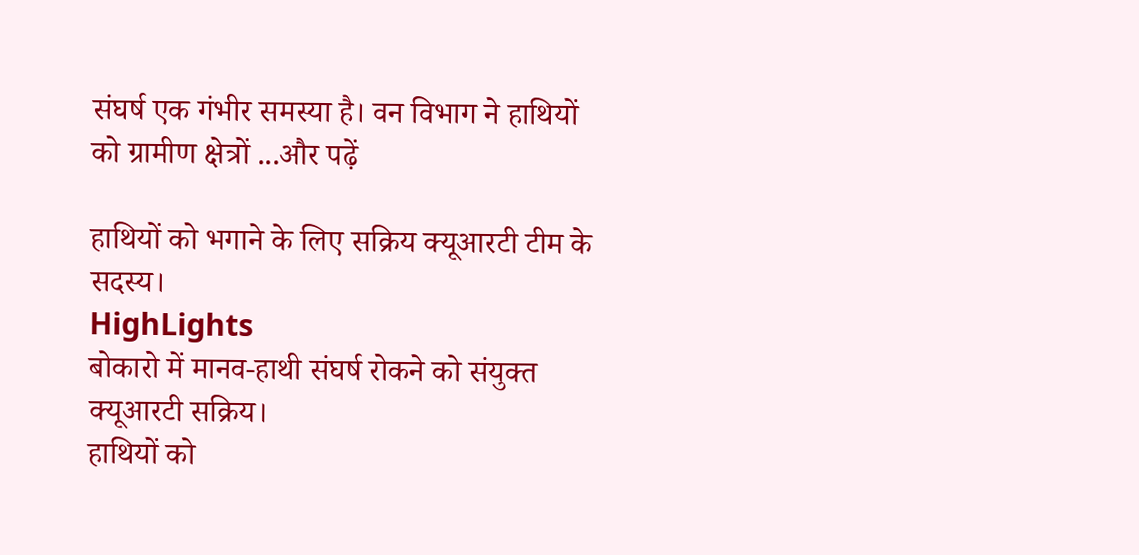संघर्ष एक गंभीर समस्या है। वन विभाग ने हाथियों को ग्रामीण क्षेत्रों ...और पढ़ें

हाथियों को भगाने के लिए सक्रिय क्यूआरटी टीम के सदस्य।
HighLights
बोकारो में मानव-हाथी संघर्ष रोकने को संयुक्त क्यूआरटी सक्रिय।
हाथियों को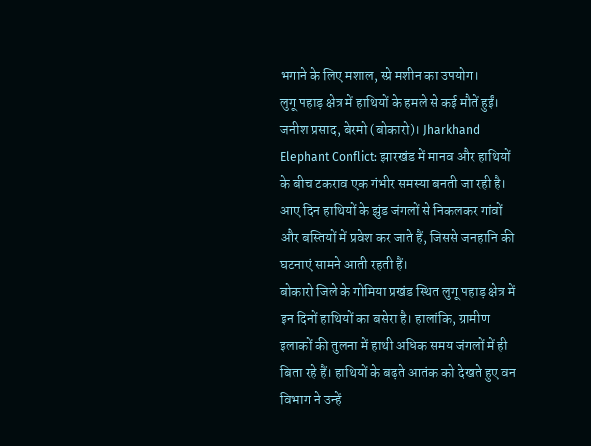भगाने के लिए मशाल, स्प्रे मशीन का उपयोग।
लुगू पहाड़ क्षेत्र में हाथियों के हमले से कई मौतें हुईं।
जनीश प्रसाद, बेरमो (बोकारो)। Jharkhand Elephant Conflict: झारखंड में मानव और हाथियों के बीच टकराव एक गंभीर समस्या बनती जा रही है। आए दिन हाथियों के झुंड जंगलों से निकलकर गांवों और बस्तियों में प्रवेश कर जाते हैं, जिससे जनहानि की घटनाएं सामने आती रहती हैं।
बोकारो जिले के गोमिया प्रखंड स्थित लुगू पहाड़ क्षेत्र में इन दिनों हाथियों का बसेरा है। हालांकि, ग्रामीण इलाकों की तुलना में हाथी अधिक समय जंगलों में ही बिता रहे हैं। हाथियों के बढ़ते आतंक को देखते हुए वन विभाग ने उन्हें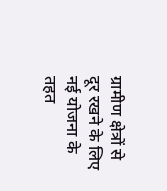ग्रामीण क्षेत्रों से दूर रखने के लिए नई योजना के तहत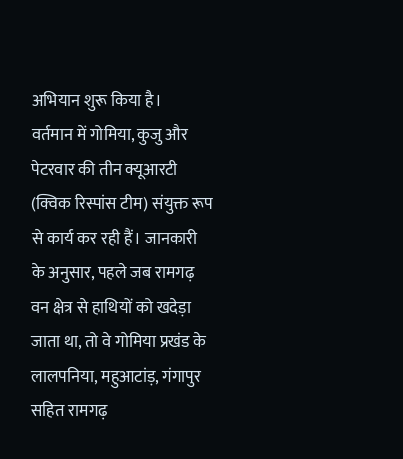अभियान शुरू किया है।
वर्तमान में गोमिया, कुजु और पेटरवार की तीन क्यूआरटी (क्विक रिस्पांस टीम) संयुक्त रूप से कार्य कर रही हैं। जानकारी के अनुसार, पहले जब रामगढ़ वन क्षेत्र से हाथियों को खदेड़ा जाता था, तो वे गोमिया प्रखंड के लालपनिया, महुआटांड़, गंगापुर सहित रामगढ़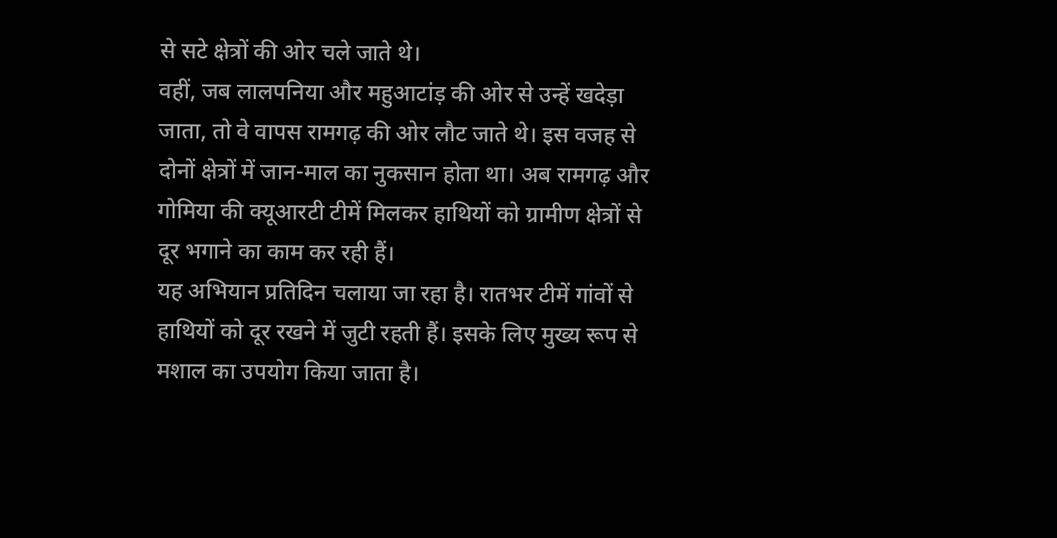से सटे क्षेत्रों की ओर चले जाते थे।
वहीं, जब लालपनिया और महुआटांड़ की ओर से उन्हें खदेड़ा जाता, तो वे वापस रामगढ़ की ओर लौट जाते थे। इस वजह से दोनों क्षेत्रों में जान-माल का नुकसान होता था। अब रामगढ़ और गोमिया की क्यूआरटी टीमें मिलकर हाथियों को ग्रामीण क्षेत्रों से दूर भगाने का काम कर रही हैं।
यह अभियान प्रतिदिन चलाया जा रहा है। रातभर टीमें गांवों से हाथियों को दूर रखने में जुटी रहती हैं। इसके लिए मुख्य रूप से मशाल का उपयोग किया जाता है।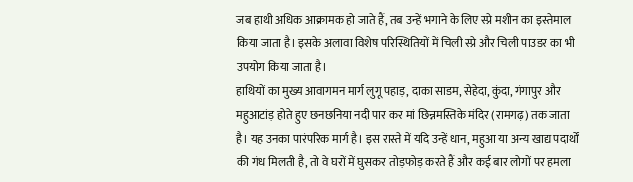जब हाथी अधिक आक्रामक हो जाते हैं, तब उन्हें भगाने के लिए स्प्रे मशीन का इस्तेमाल किया जाता है। इसके अलावा विशेष परिस्थितियों में चिली स्प्रे और चिली पाउडर का भी उपयोग किया जाता है।
हाथियों का मुख्य आवागमन मार्ग लुगू पहाड़, दाका साडम, सेहेदा, कुंदा, गंगापुर और महुआटांड़ होते हुए छनछनिया नदी पार कर मां छिन्नमस्तिके मंदिर (रामगढ़) तक जाता है। यह उनका पारंपरिक मार्ग है। इस रास्ते में यदि उन्हें धान, महुआ या अन्य खाद्य पदार्थों की गंध मिलती है, तो वे घरों में घुसकर तोड़फोड़ करते हैं और कई बार लोगों पर हमला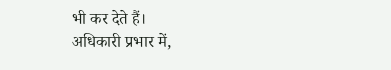भी कर देते हैं।
अधिकारी प्रभार में,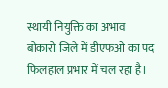स्थायी नियुक्ति का अभाव
बोकारो जिले में डीएफओ का पद फिलहाल प्रभार में चल रहा है।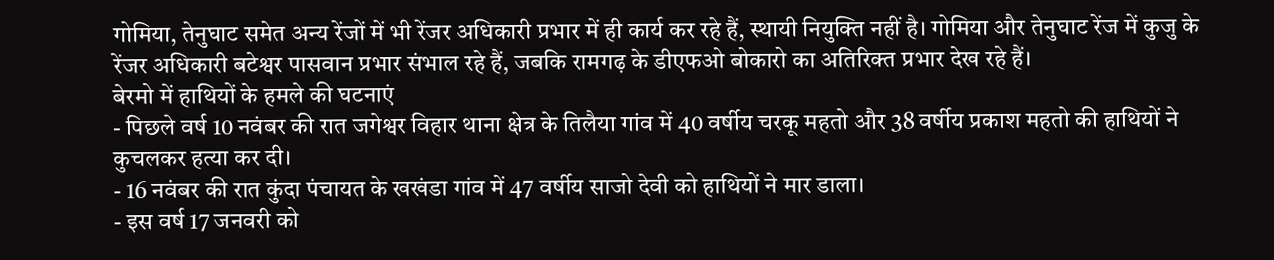गोमिया, तेनुघाट समेत अन्य रेंजों में भी रेंजर अधिकारी प्रभार में ही कार्य कर रहे हैं, स्थायी नियुक्ति नहीं है। गोमिया और तेनुघाट रेंज में कुजु के रेंजर अधिकारी बटेश्वर पासवान प्रभार संभाल रहे हैं, जबकि रामगढ़ के डीएफओ बोकारो का अतिरिक्त प्रभार देख रहे हैं।
बेरमो में हाथियों के हमले की घटनाएं
- पिछले वर्ष 10 नवंबर की रात जगेश्वर विहार थाना क्षेत्र के तिलैया गांव में 40 वर्षीय चरकू महतो और 38 वर्षीय प्रकाश महतो की हाथियों ने कुचलकर हत्या कर दी।
- 16 नवंबर की रात कुंदा पंचायत के खखंडा गांव में 47 वर्षीय साजो देवी को हाथियों ने मार डाला।
- इस वर्ष 17 जनवरी को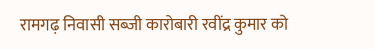रामगढ़ निवासी सब्जी कारोबारी रवींद्र कुमार को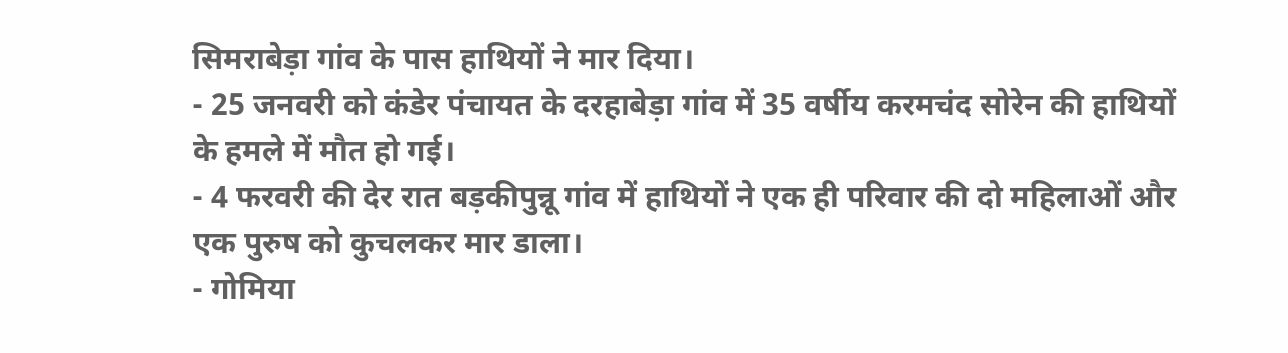सिमराबेड़ा गांव के पास हाथियों ने मार दिया।
- 25 जनवरी को कंडेर पंचायत के दरहाबेड़ा गांव में 35 वर्षीय करमचंद सोरेन की हाथियों के हमले में मौत हो गई।
- 4 फरवरी की देर रात बड़कीपुन्नू गांव में हाथियों ने एक ही परिवार की दो महिलाओं और एक पुरुष को कुचलकर मार डाला।
- गोमिया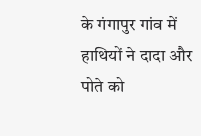के गंगापुर गांव में हाथियों ने दादा और पोते को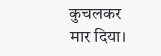कुचलकर मार दिया।